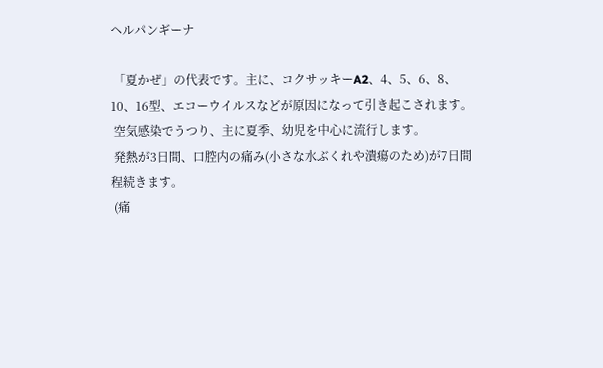ヘルパンギーナ

 「夏かぜ」の代表です。主に、コクサッキーA2、4、5、6、8、10、16型、エコーウイルスなどが原因になって引き起こされます。
 空気感染でうつり、主に夏季、幼児を中心に流行します。
 発熱が3日間、口腔内の痛み(小さな水ぶくれや潰瘍のため)が7日間程続きます。
 (痛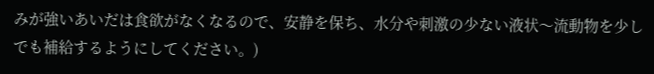みが強いあいだは食欲がなくなるので、安静を保ち、水分や刺激の少ない液状〜流動物を少しでも補給するようにしてください。)